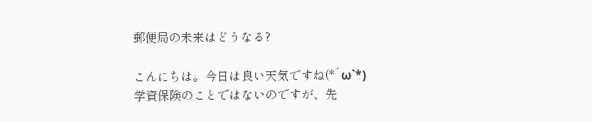郵便局の未来はどうなる?

こんにちは。今日は良い天気ですね(*´ω`*)
学資保険のことではないのですが、先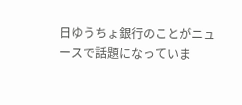日ゆうちょ銀行のことがニュースで話題になっていま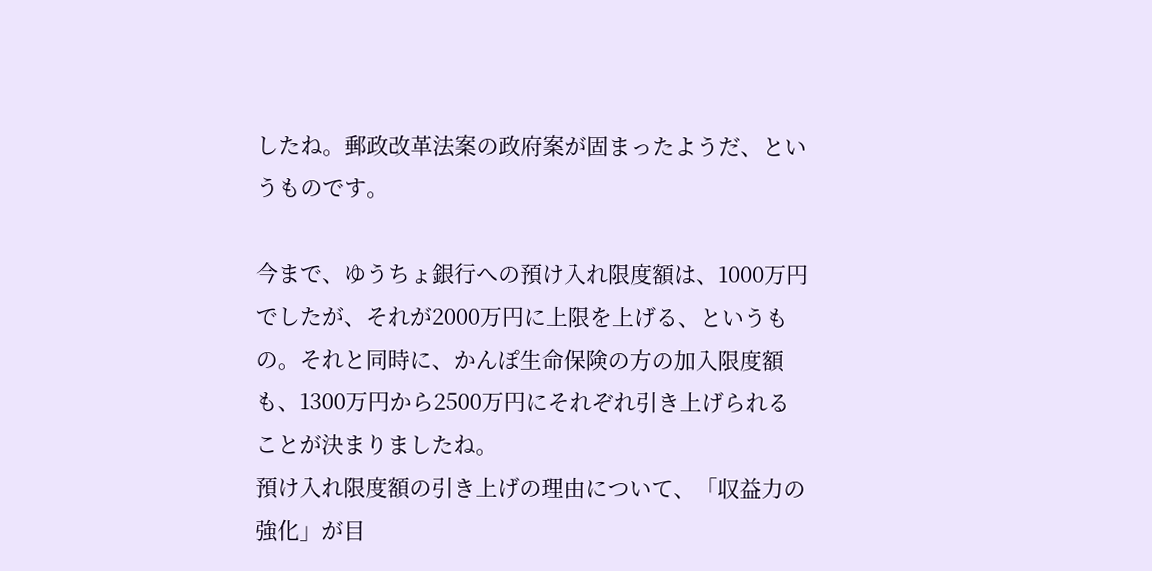したね。郵政改革法案の政府案が固まったようだ、というものです。

今まで、ゆうちょ銀行への預け入れ限度額は、1000万円でしたが、それが2000万円に上限を上げる、というもの。それと同時に、かんぽ生命保険の方の加入限度額も、1300万円から2500万円にそれぞれ引き上げられることが決まりましたね。
預け入れ限度額の引き上げの理由について、「収益力の強化」が目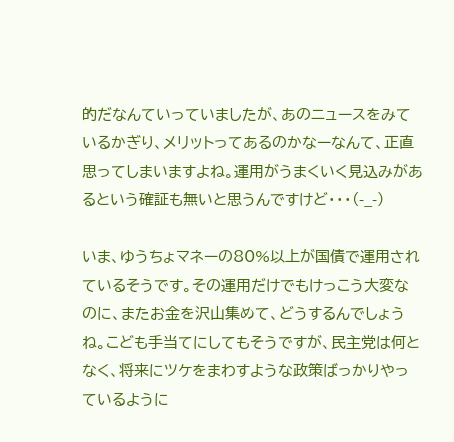的だなんていっていましたが、あのニュースをみているかぎり、メリットってあるのかなーなんて、正直思ってしまいますよね。運用がうまくいく見込みがあるという確証も無いと思うんですけど・・・(-_-)

いま、ゆうちょマネーの80%以上が国債で運用されているそうです。その運用だけでもけっこう大変なのに、またお金を沢山集めて、どうするんでしょうね。こども手当てにしてもそうですが、民主党は何となく、将来にツケをまわすような政策ばっかりやっているように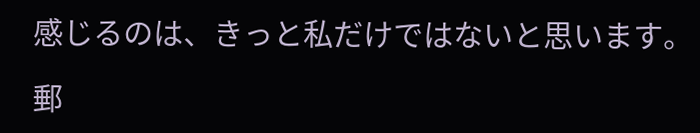感じるのは、きっと私だけではないと思います。

郵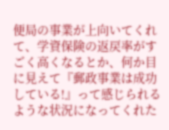便局の事業が上向いてくれて、学資保険の返戻率がすごく高くなるとか、何か目に見えて『郵政事業は成功している!』って感じられるような状況になってくれた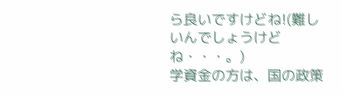ら良いですけどね!(難しいんでしょうけどね・・・。)
学資金の方は、国の政策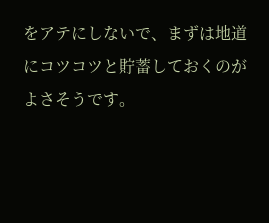をアテにしないで、まずは地道にコツコツと貯蓄しておくのがよさそうです。